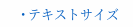• テキストサイズ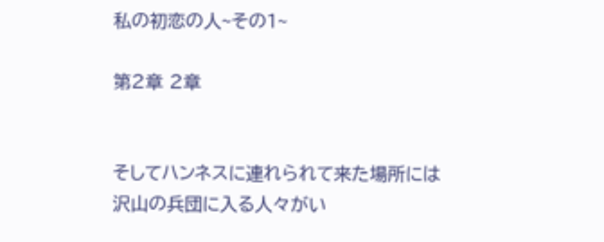私の初恋の人~その1~

第2章 2章


そしてハンネスに連れられて来た場所には
沢山の兵団に入る人々がい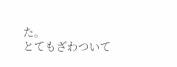た。
とてもざわついて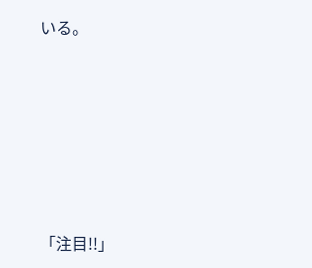いる。











「注目!!」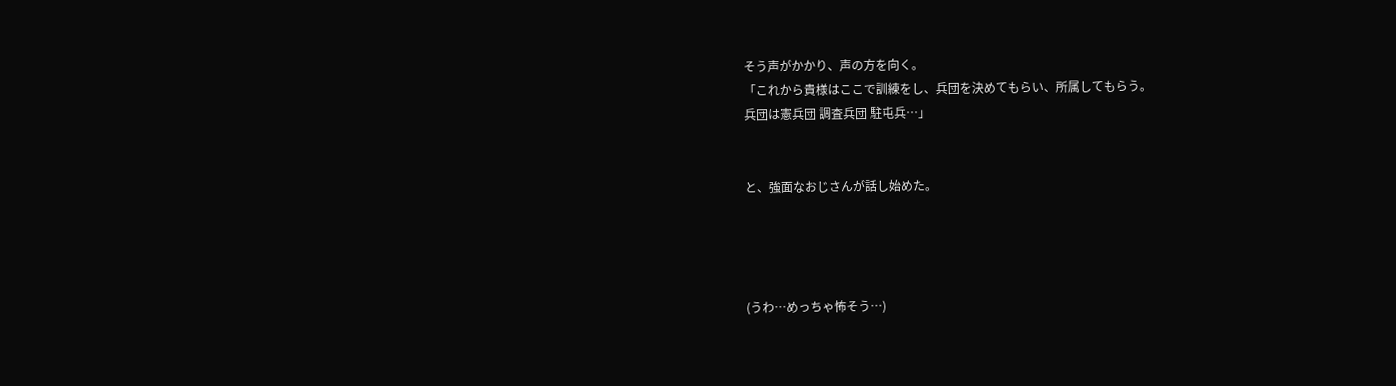そう声がかかり、声の方を向く。
「これから貴様はここで訓練をし、兵団を決めてもらい、所属してもらう。
兵団は憲兵団 調査兵団 駐屯兵…」


と、強面なおじさんが話し始めた。




(うわ…めっちゃ怖そう…)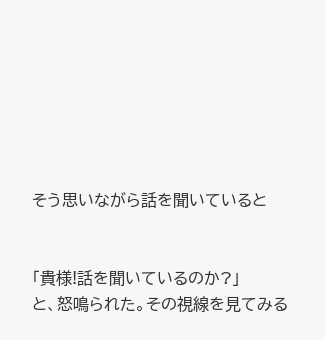そう思いながら話を聞いていると


「貴様!話を聞いているのか?」
と、怒鳴られた。その視線を見てみる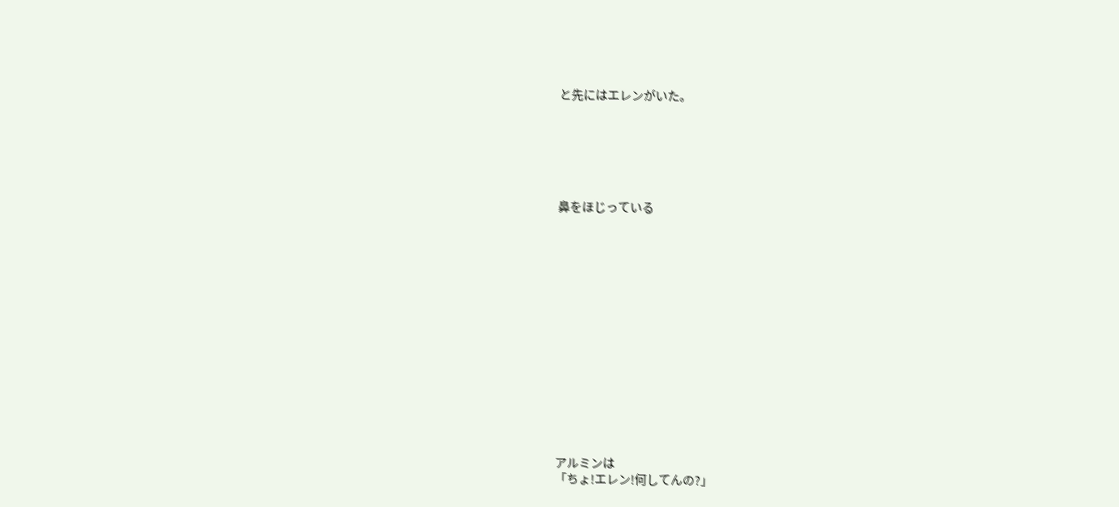と先にはエレンがいた。






鼻をほじっている















アルミンは
「ちょ!エレン!何してんの?」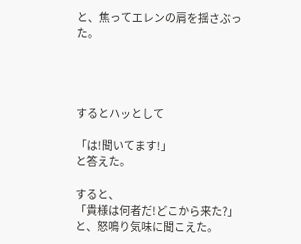と、焦ってエレンの肩を揺さぶった。




するとハッとして

「は!聞いてます!」
と答えた。

すると、
「貴様は何者だ!どこから来た?」
と、怒鳴り気味に聞こえた。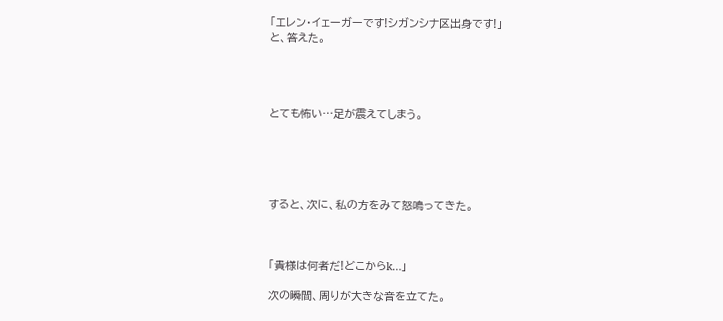「エレン・イェーガーです!シガンシナ区出身です!」
と、答えた。




とても怖い…足が震えてしまう。





すると、次に、私の方をみて怒鳴ってきた。



「貴様は何者だ!どこからk…」

次の瞬間、周りが大きな音を立てた。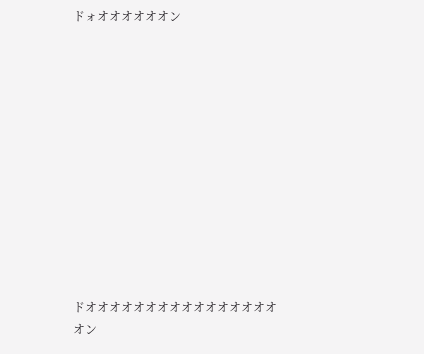ドォオオオオオオン












ドオオオオオオオオオオオオオオオオオン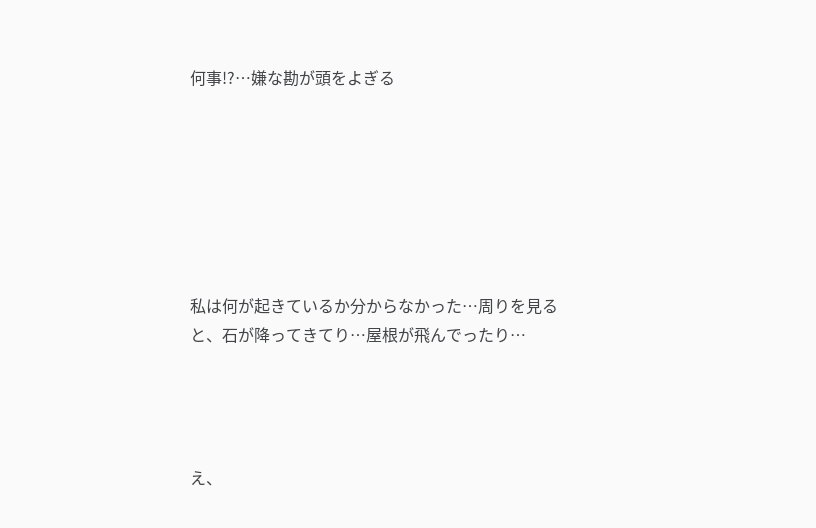何事!?…嫌な勘が頭をよぎる







私は何が起きているか分からなかった…周りを見ると、石が降ってきてり…屋根が飛んでったり…




え、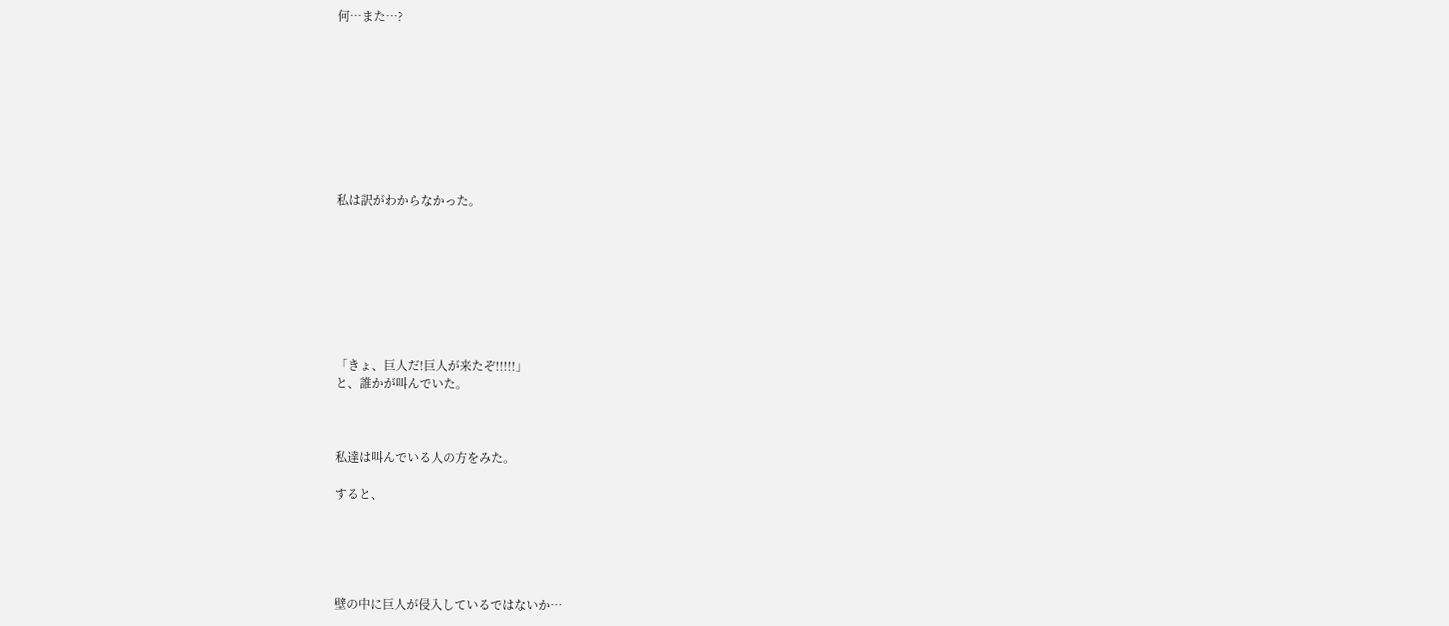何…また…?









私は訳がわからなかった。








「きょ、巨人だ!巨人が来たぞ!!!!!」
と、誰かが叫んでいた。



私達は叫んでいる人の方をみた。

すると、





壁の中に巨人が侵入しているではないか…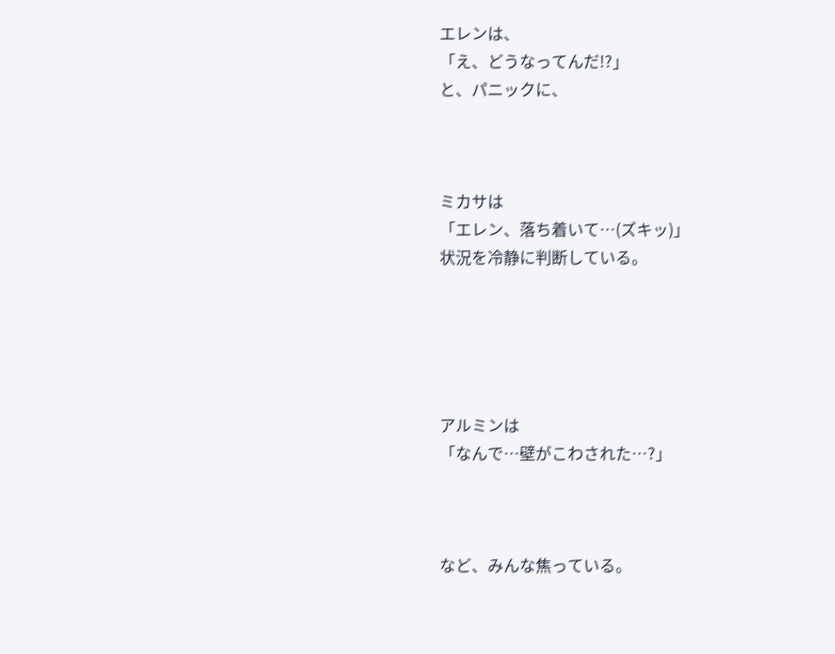エレンは、
「え、どうなってんだ!?」
と、パニックに、



ミカサは
「エレン、落ち着いて…(ズキッ)」
状況を冷静に判断している。





アルミンは
「なんで…壁がこわされた…?」



など、みんな焦っている。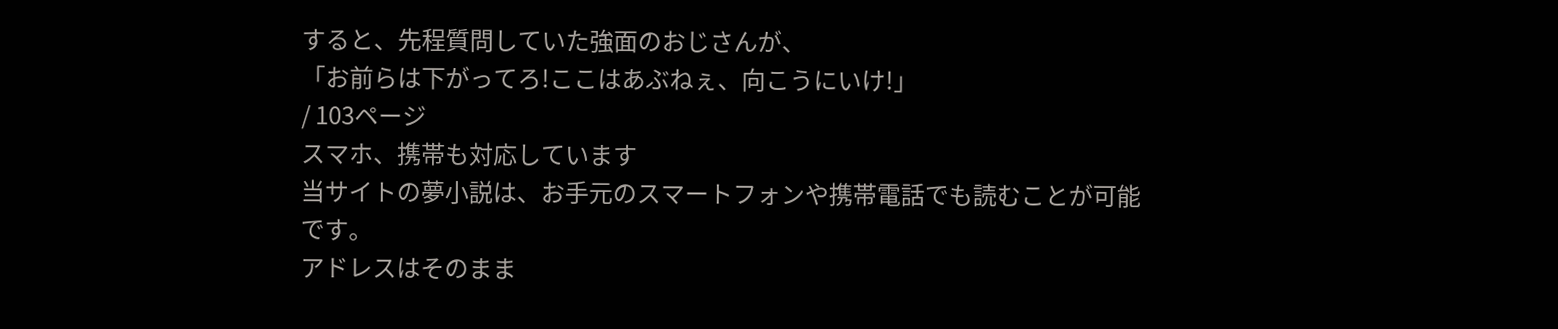すると、先程質問していた強面のおじさんが、
「お前らは下がってろ!ここはあぶねぇ、向こうにいけ!」
/ 103ページ
スマホ、携帯も対応しています
当サイトの夢小説は、お手元のスマートフォンや携帯電話でも読むことが可能です。
アドレスはそのまま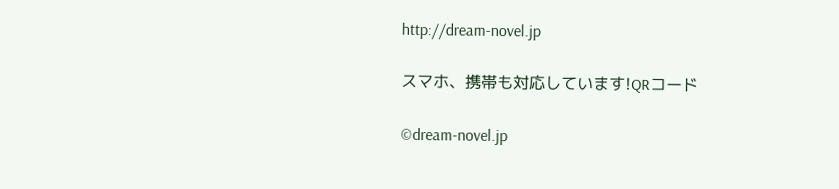http://dream-novel.jp

スマホ、携帯も対応しています!QRコード

©dream-novel.jp